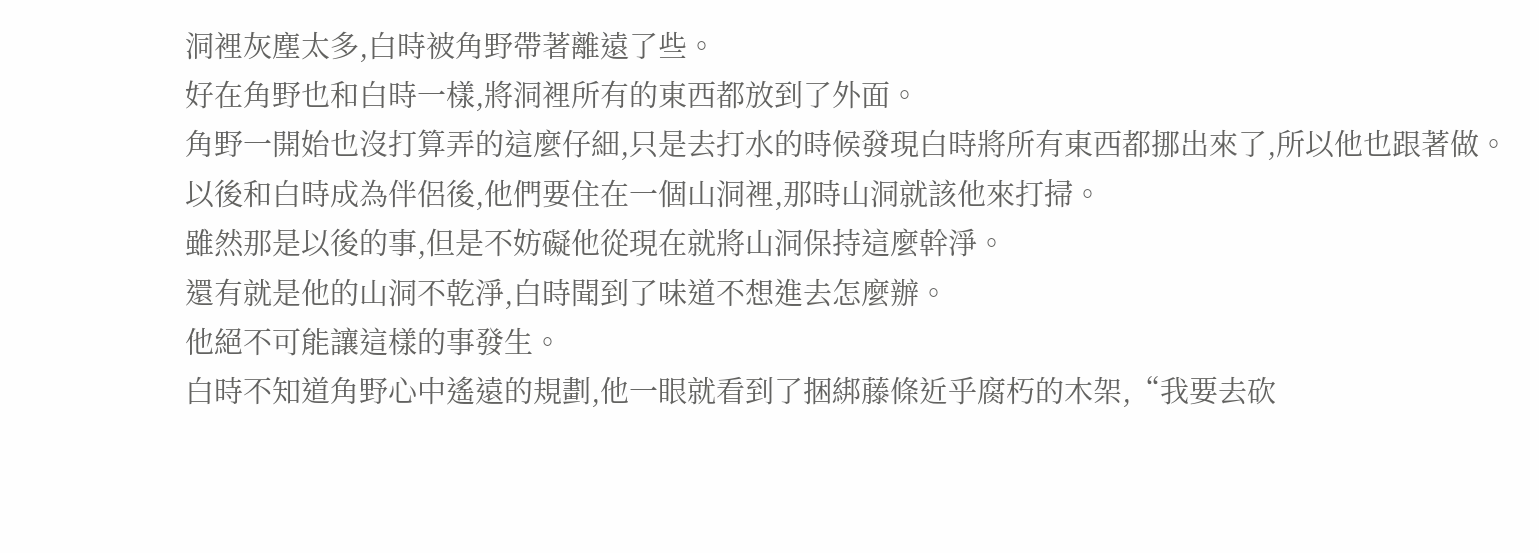洞裡灰塵太多,白時被角野帶著離遠了些。
好在角野也和白時一樣,將洞裡所有的東西都放到了外面。
角野一開始也沒打算弄的這麼仔細,只是去打水的時候發現白時將所有東西都挪出來了,所以他也跟著做。
以後和白時成為伴侶後,他們要住在一個山洞裡,那時山洞就該他來打掃。
雖然那是以後的事,但是不妨礙他從現在就將山洞保持這麼幹淨。
還有就是他的山洞不乾淨,白時聞到了味道不想進去怎麼辦。
他絕不可能讓這樣的事發生。
白時不知道角野心中遙遠的規劃,他一眼就看到了捆綁藤條近乎腐朽的木架,“我要去砍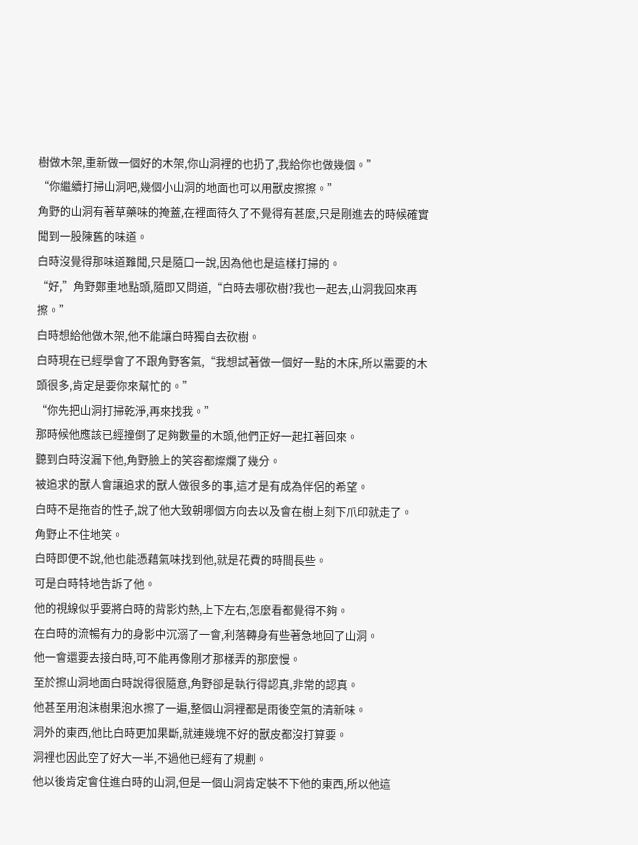樹做木架,重新做一個好的木架,你山洞裡的也扔了,我給你也做幾個。”
“你繼續打掃山洞吧,幾個小山洞的地面也可以用獸皮擦擦。”
角野的山洞有著草藥味的掩蓋,在裡面待久了不覺得有甚麼,只是剛進去的時候確實聞到一股陳舊的味道。
白時沒覺得那味道難聞,只是隨口一說,因為他也是這樣打掃的。
“好,”角野鄭重地點頭,隨即又問道,“白時去哪砍樹?我也一起去,山洞我回來再擦。”
白時想給他做木架,他不能讓白時獨自去砍樹。
白時現在已經學會了不跟角野客氣,“我想試著做一個好一點的木床,所以需要的木頭很多,肯定是要你來幫忙的。”
“你先把山洞打掃乾淨,再來找我。”
那時候他應該已經撞倒了足夠數量的木頭,他們正好一起扛著回來。
聽到白時沒漏下他,角野臉上的笑容都燦爛了幾分。
被追求的獸人會讓追求的獸人做很多的事,這才是有成為伴侶的希望。
白時不是拖沓的性子,說了他大致朝哪個方向去以及會在樹上刻下爪印就走了。
角野止不住地笑。
白時即便不說,他也能憑藉氣味找到他,就是花費的時間長些。
可是白時特地告訴了他。
他的視線似乎要將白時的背影灼熱,上下左右,怎麼看都覺得不夠。
在白時的流暢有力的身影中沉溺了一會,利落轉身有些著急地回了山洞。
他一會還要去接白時,可不能再像剛才那樣弄的那麼慢。
至於擦山洞地面白時說得很隨意,角野卻是執行得認真,非常的認真。
他甚至用泡沫樹果泡水擦了一遍,整個山洞裡都是雨後空氣的清新味。
洞外的東西,他比白時更加果斷,就連幾塊不好的獸皮都沒打算要。
洞裡也因此空了好大一半,不過他已經有了規劃。
他以後肯定會住進白時的山洞,但是一個山洞肯定裝不下他的東西,所以他這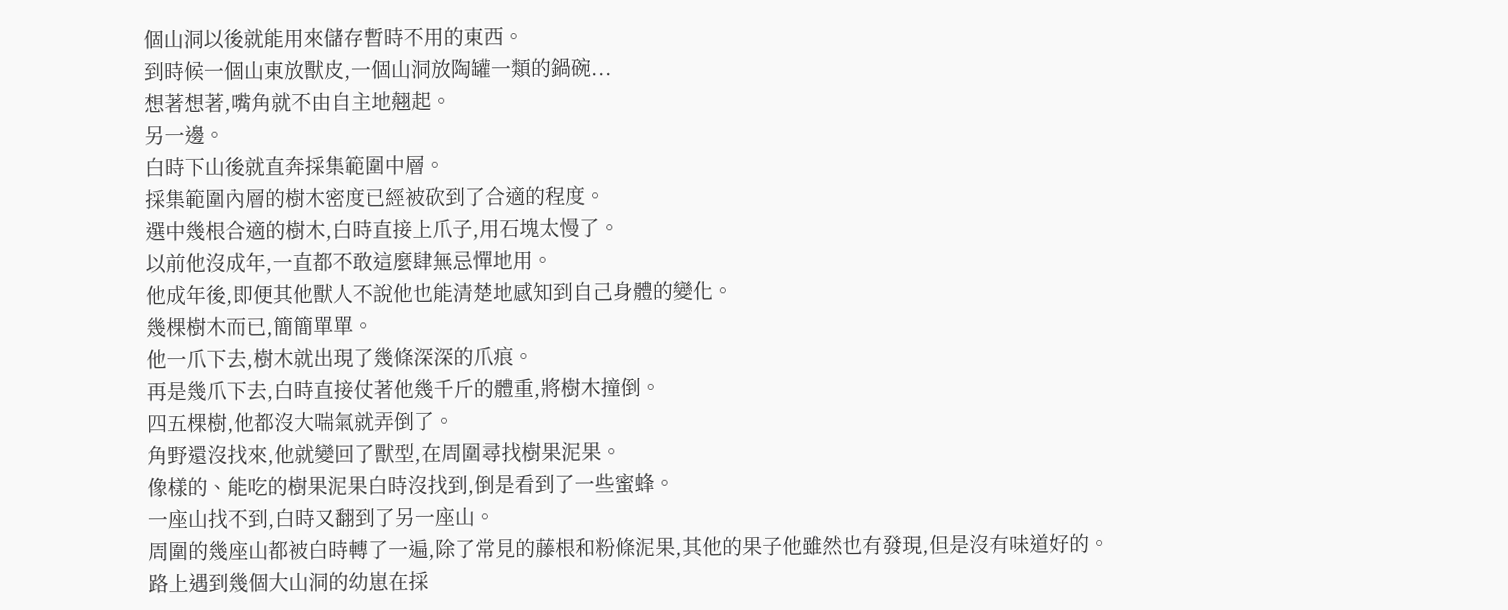個山洞以後就能用來儲存暫時不用的東西。
到時候一個山東放獸皮,一個山洞放陶罐一類的鍋碗...
想著想著,嘴角就不由自主地翹起。
另一邊。
白時下山後就直奔採集範圍中層。
採集範圍內層的樹木密度已經被砍到了合適的程度。
選中幾根合適的樹木,白時直接上爪子,用石塊太慢了。
以前他沒成年,一直都不敢這麼肆無忌憚地用。
他成年後,即便其他獸人不說他也能清楚地感知到自己身體的變化。
幾棵樹木而已,簡簡單單。
他一爪下去,樹木就出現了幾條深深的爪痕。
再是幾爪下去,白時直接仗著他幾千斤的體重,將樹木撞倒。
四五棵樹,他都沒大喘氣就弄倒了。
角野還沒找來,他就變回了獸型,在周圍尋找樹果泥果。
像樣的、能吃的樹果泥果白時沒找到,倒是看到了一些蜜蜂。
一座山找不到,白時又翻到了另一座山。
周圍的幾座山都被白時轉了一遍,除了常見的藤根和粉條泥果,其他的果子他雖然也有發現,但是沒有味道好的。
路上遇到幾個大山洞的幼崽在採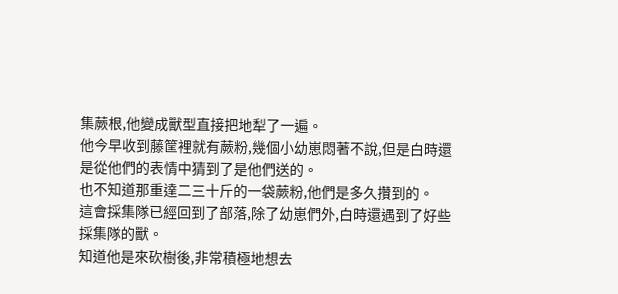集蕨根,他變成獸型直接把地犁了一遍。
他今早收到藤筐裡就有蕨粉,幾個小幼崽悶著不說,但是白時還是從他們的表情中猜到了是他們送的。
也不知道那重達二三十斤的一袋蕨粉,他們是多久攢到的。
這會採集隊已經回到了部落,除了幼崽們外,白時還遇到了好些採集隊的獸。
知道他是來砍樹後,非常積極地想去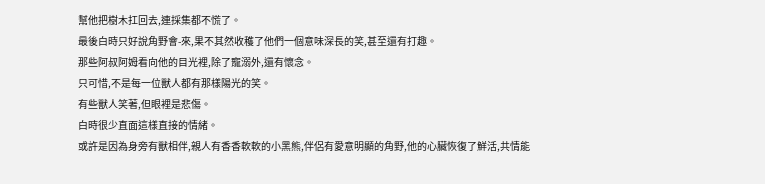幫他把樹木扛回去,連採集都不慌了。
最後白時只好說角野會-來,果不其然收穫了他們一個意味深長的笑,甚至還有打趣。
那些阿叔阿姆看向他的目光裡,除了寵溺外,還有懷念。
只可惜,不是每一位獸人都有那樣陽光的笑。
有些獸人笑著,但眼裡是悲傷。
白時很少直面這樣直接的情緒。
或許是因為身旁有獸相伴,親人有香香軟軟的小黑熊,伴侶有愛意明顯的角野,他的心臟恢復了鮮活,共情能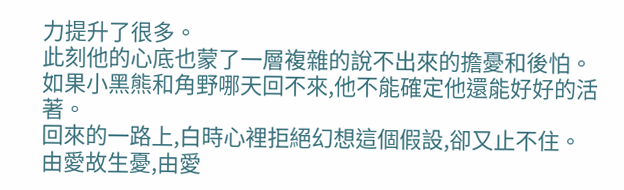力提升了很多。
此刻他的心底也蒙了一層複雜的說不出來的擔憂和後怕。
如果小黑熊和角野哪天回不來,他不能確定他還能好好的活著。
回來的一路上,白時心裡拒絕幻想這個假設,卻又止不住。
由愛故生憂,由愛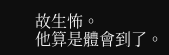故生怖。
他算是體會到了。